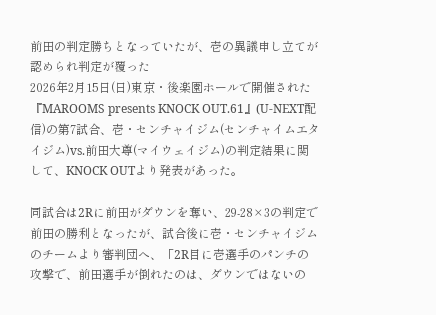前田の判定勝ちとなっていたが、壱の異議申し立てが認められ判定が覆った
2026年2月15日(日)東京・後楽園ホールで開催された『MAROOMS presents KNOCK OUT.61』(U-NEXT配信)の第7試合、壱・センチャイジム(センチャイムエタイジム)vs.前田大尊(マイウェイジム)の判定結果に関して、KNOCK OUTより発表があった。

同試合は2Rに前田がダウンを奪い、29-28×3の判定で前田の勝利となったが、試合後に壱・センチャイジムのチームより審判団へ、「2R目に壱選手のパンチの攻撃で、前田選手が倒れたのは、ダウンではないの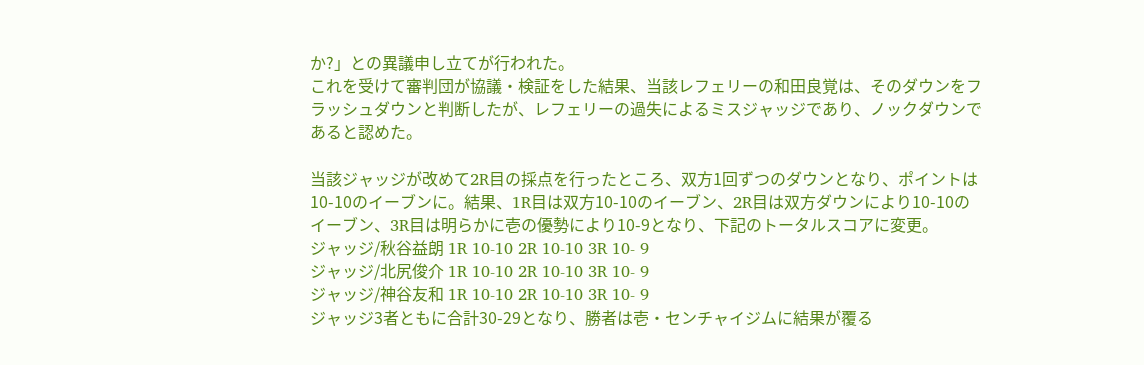か?」との異議申し立てが行われた。
これを受けて審判団が協議・検証をした結果、当該レフェリーの和田良覚は、そのダウンをフラッシュダウンと判断したが、レフェリーの過失によるミスジャッジであり、ノックダウンであると認めた。

当該ジャッジが改めて2R目の採点を行ったところ、双方1回ずつのダウンとなり、ポイントは10-10のイーブンに。結果、1R目は双方10-10のイーブン、2R目は双方ダウンにより10-10のイーブン、3R目は明らかに壱の優勢により10-9となり、下記のトータルスコアに変更。
ジャッジ/秋谷益朗 1R 10-10 2R 10-10 3R 10- 9
ジャッジ/北尻俊介 1R 10-10 2R 10-10 3R 10- 9
ジャッジ/神谷友和 1R 10-10 2R 10-10 3R 10- 9
ジャッジ3者ともに合計30-29となり、勝者は壱・センチャイジムに結果が覆る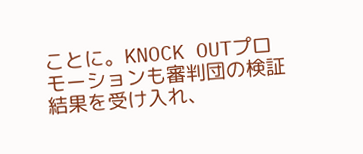ことに。KNOCK OUTプロモーションも審判団の検証結果を受け入れ、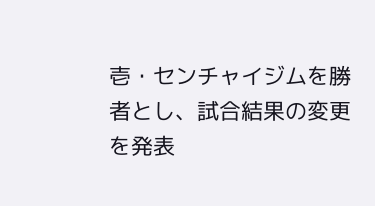壱・センチャイジムを勝者とし、試合結果の変更を発表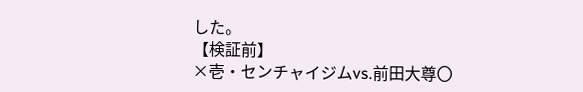した。
【検証前】
×壱・センチャイジムvs.前田大尊〇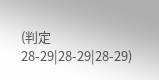(判定 28-29|28-29|28-29)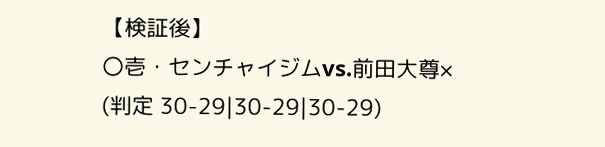【検証後】
〇壱・センチャイジムvs.前田大尊×
(判定 30-29|30-29|30-29)